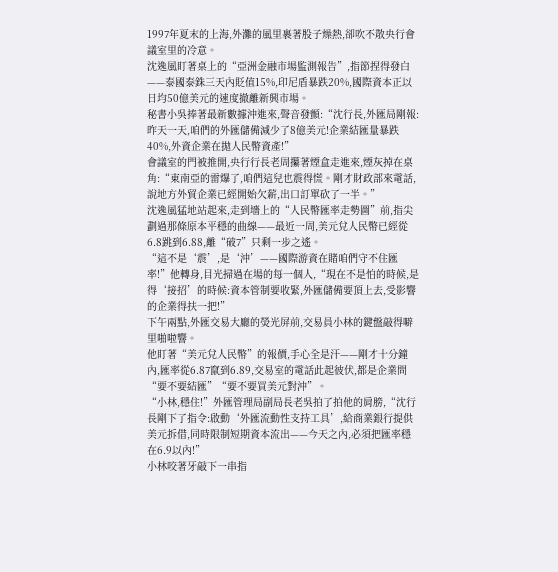1997年夏末的上海,外灘的風里裹著股子燥熱,卻吹不散央行會議室里的冷意。
沈逸風盯著桌上的“亞洲金融市場監測報告”,指節捏得發白——泰國泰銖三天內貶值15%,印尼盾暴跌20%,國際資本正以日均50億美元的速度撤離新興市場。
秘書小吳捧著最新數據沖進來,聲音發顫:“沈行長,外匯局剛報:昨天一天,咱們的外匯儲備減少了8億美元!企業結匯量暴跌40%,外資企業在拋人民幣資產!”
會議室的門被推開,央行行長老周攥著煙盒走進來,煙灰掉在桌角:“東南亞的雷爆了,咱們這兒也震得慌。剛才財政部來電話,說地方外貿企業已經開始欠薪,出口訂單砍了一半。”
沈逸風猛地站起來,走到墻上的“人民幣匯率走勢圖”前,指尖劃過那條原本平穩的曲線——最近一周,美元兌人民幣已經從6.8跳到6.88,離“破7”只剩一步之遙。
“這不是‘震’,是‘沖’——國際游資在賭咱們守不住匯率!”他轉身,目光掃過在場的每一個人,“現在不是怕的時候,是得‘接招’的時候:資本管制要收緊,外匯儲備要頂上去,受影響的企業得扶一把!”
下午兩點,外匯交易大廳的熒光屏前,交易員小林的鍵盤敲得噼里啪啦響。
他盯著“美元兌人民幣”的報價,手心全是汗——剛才十分鐘內,匯率從6.87竄到6.89,交易室的電話此起彼伏,都是企業問“要不要結匯”“要不要買美元對沖”。
“小林,穩住!”外匯管理局副局長老吳拍了拍他的肩膀,“沈行長剛下了指令:啟動‘外匯流動性支持工具’,給商業銀行提供美元拆借,同時限制短期資本流出——今天之內,必須把匯率穩在6.9以內!”
小林咬著牙敲下一串指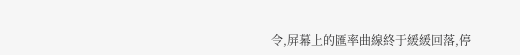令,屏幕上的匯率曲線終于緩緩回落,停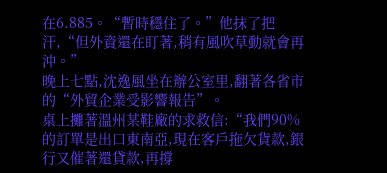在6.885。“暫時穩住了。”他抹了把汗,“但外資還在盯著,稍有風吹草動就會再沖。”
晚上七點,沈逸風坐在辦公室里,翻著各省市的“外貿企業受影響報告”。
桌上攤著溫州某鞋廠的求救信:“我們90%的訂單是出口東南亞,現在客戶拖欠貨款,銀行又催著還貸款,再撐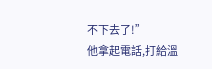不下去了!”
他拿起電話,打給溫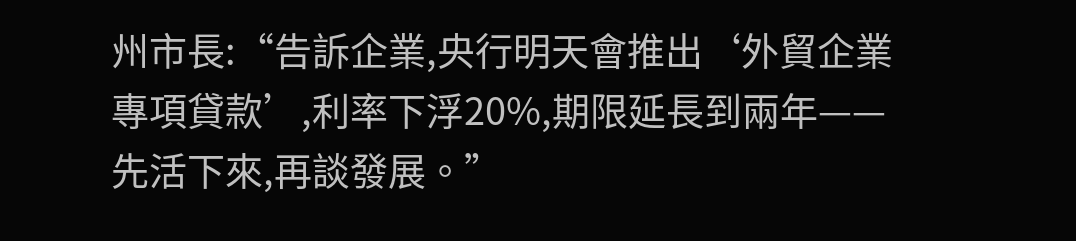州市長:“告訴企業,央行明天會推出‘外貿企業專項貸款’,利率下浮20%,期限延長到兩年——先活下來,再談發展。”